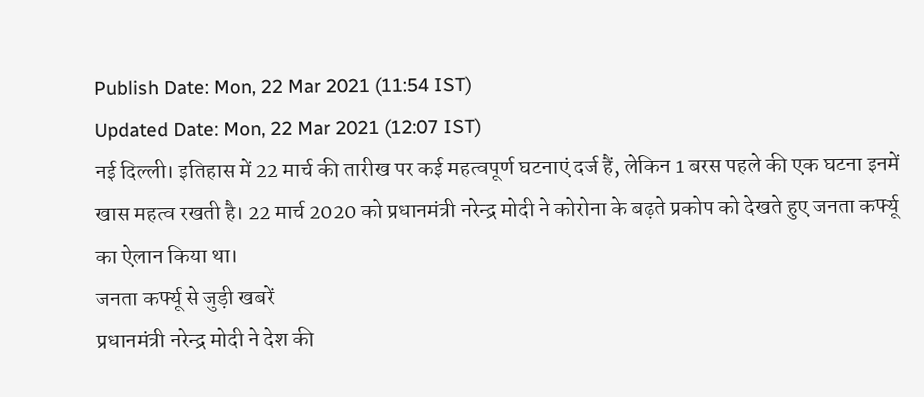Publish Date: Mon, 22 Mar 2021 (11:54 IST)
Updated Date: Mon, 22 Mar 2021 (12:07 IST)
नई दिल्ली। इतिहास में 22 मार्च की तारीख पर कई महत्वपूर्ण घटनाएं दर्ज हैं, लेकिन 1 बरस पहले की एक घटना इनमें खास महत्व रखती है। 22 मार्च 2020 को प्रधानमंत्री नरेन्द्र मोदी ने कोरोना के बढ़ते प्रकोप को देखते हुए जनता कर्फ्यू का ऐलान किया था।
जनता कर्फ्यू से जुड़ी खबरें
प्रधानमंत्री नरेन्द्र मोदी ने देश की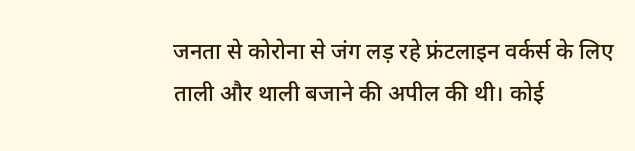जनता से कोरोना से जंग लड़ रहे फ्रंटलाइन वर्कर्स के लिए ताली और थाली बजाने की अपील की थी। कोई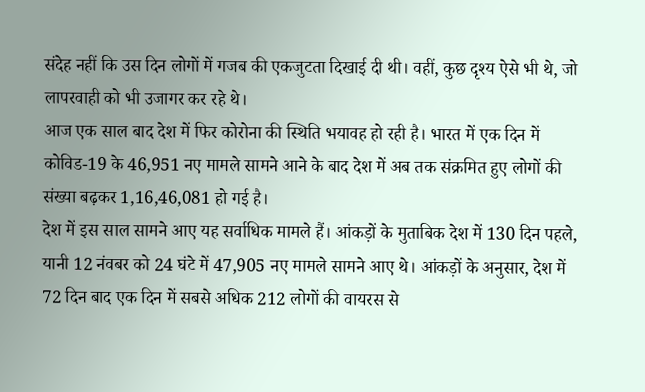संदेह नहीं कि उस दिन लोगों में गजब की एकजुटता दिखाई दी थी। वहीं, कुछ दृश्य ऐसे भी थे, जो लापरवाही को भी उजागर कर रहे थे।
आज एक साल बाद देश में फिर कोरोना की स्थिति भयावह हो रही है। भारत में एक दिन में कोविड-19 के 46,951 नए मामले सामने आने के बाद देश में अब तक संक्रमित हुए लोगों की संख्या बढ़कर 1,16,46,081 हो गई है।
देश में इस साल सामने आए यह सर्वाधिक मामले हैं। आंकड़ों के मुताबिक देश में 130 दिन पहले, यानी 12 नंवबर को 24 घंटे में 47,905 नए मामले सामने आए थे। आंकड़ों के अनुसार, देश में 72 दिन बाद एक दिन में सबसे अधिक 212 लोगों की वायरस से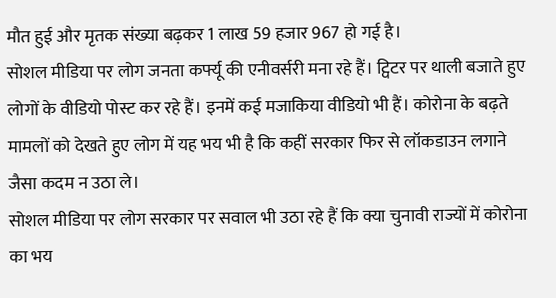मौत हुई और मृतक संख्या बढ़कर 1 लाख 59 हजार 967 हो गई है।
सोशल मीडिया पर लोग जनता कर्फ्यू की एनीवर्सरी मना रहे हैं। ट्विटर पर थाली बजाते हुए लोगों के वीडियो पोस्ट कर रहे हैं। इनमें कई मजाकिया वीडियो भी हैं। कोरोना के बढ़ते मामलों को देखते हुए लोग में यह भय भी है कि कहीं सरकार फिर से लॉकडाउन लगाने जैसा कदम न उठा ले।
सोशल मीडिया पर लोग सरकार पर सवाल भी उठा रहे हैं कि क्या चुनावी राज्यों में कोरोना का भय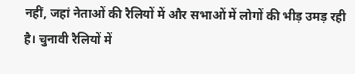नहीं, जहां नेताओं की रैलियों में और सभाओं में लोगों की भीड़ उमड़ रही है। चुनावी रैलियों में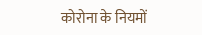कोरोना के नियमों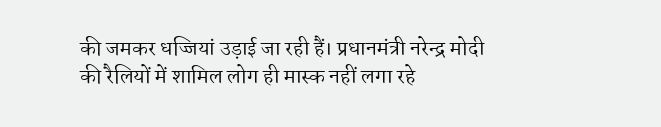की जमकर धज्जियां उड़ाई जा रही हैं। प्रधानमंत्री नरेन्द्र मोदी की रैलियों में शामिल लोग ही मास्क नहीं लगा रहे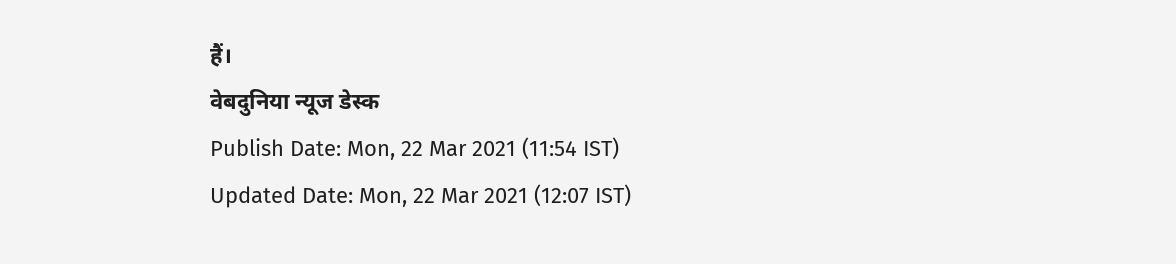हैं।
वेबदुनिया न्यूज डेस्क
Publish Date: Mon, 22 Mar 2021 (11:54 IST)
Updated Date: Mon, 22 Mar 2021 (12:07 IST)